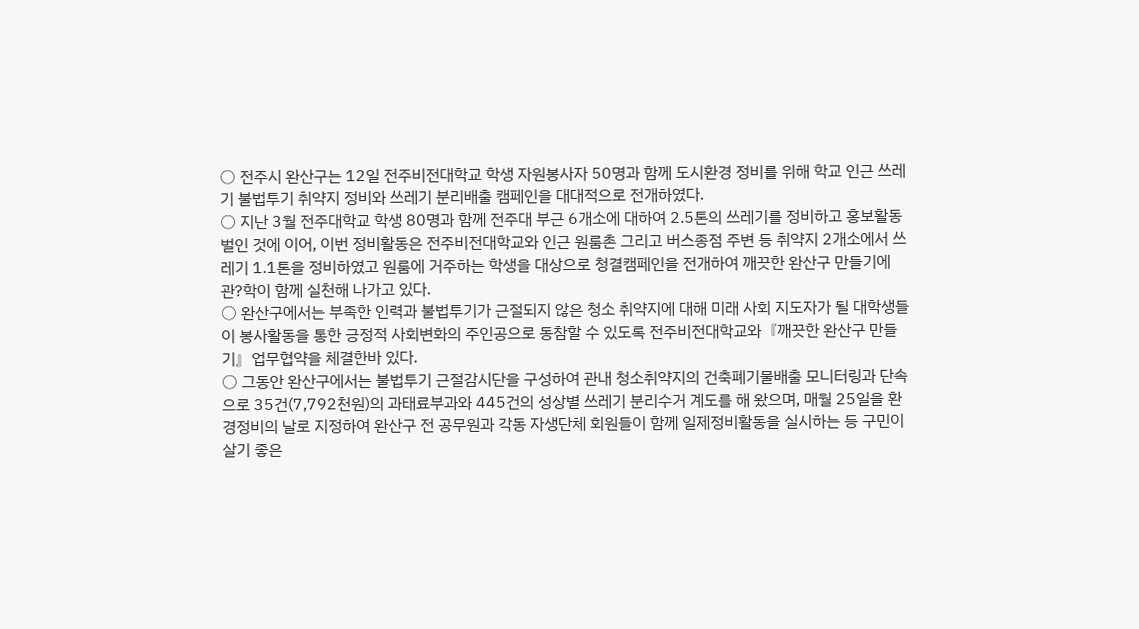○ 전주시 완산구는 12일 전주비전대학교 학생 자원봉사자 50명과 함께 도시환경 정비를 위해 학교 인근 쓰레기 불법투기 취약지 정비와 쓰레기 분리배출 캠페인을 대대적으로 전개하였다.
○ 지난 3월 전주대학교 학생 80명과 함께 전주대 부근 6개소에 대하여 2.5톤의 쓰레기를 정비하고 홍보활동 벌인 것에 이어, 이번 정비활동은 전주비전대학교와 인근 원룸촌 그리고 버스종점 주변 등 취약지 2개소에서 쓰레기 1.1톤을 정비하였고 원룸에 거주하는 학생을 대상으로 청결캠페인을 전개하여 깨끗한 완산구 만들기에 관?학이 함께 실천해 나가고 있다.
○ 완산구에서는 부족한 인력과 불법투기가 근절되지 않은 청소 취약지에 대해 미래 사회 지도자가 될 대학생들이 봉사활동을 통한 긍정적 사회변화의 주인공으로 동참할 수 있도록 전주비전대학교와『깨끗한 완산구 만들기』업무협약을 체결한바 있다.
○ 그동안 완산구에서는 불법투기 근절감시단을 구성하여 관내 청소취약지의 건축폐기물배출 모니터링과 단속으로 35건(7,792천원)의 과태료부과와 445건의 성상별 쓰레기 분리수거 계도를 해 왔으며, 매월 25일을 환경정비의 날로 지정하여 완산구 전 공무원과 각동 자생단체 회원들이 함께 일제정비활동을 실시하는 등 구민이 살기 좋은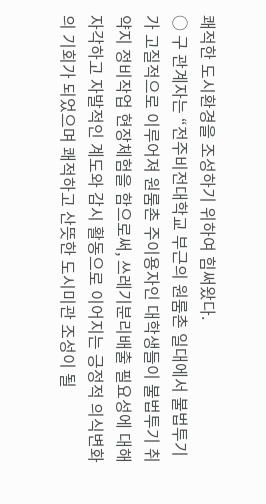쾌적한 도시환경을 조성하기 위하여 힘써왔다.
○ 구 관계자는 “전주비전대학교 부근의 원룸촌 일대에서 불법투기가 고질적으로 이루어져 원룸촌 주이용자인 대학생들이 불법투기 취약지 정비작업 현장체험을 함으로써, 쓰레기분리배출 필요성에 대해 자각하고 자발적인 계도와 감시 활동으로 이어지는 긍정적 의식변화의 기회가 되었으며 쾌적하고 산뜻한 도시미관 조성이 될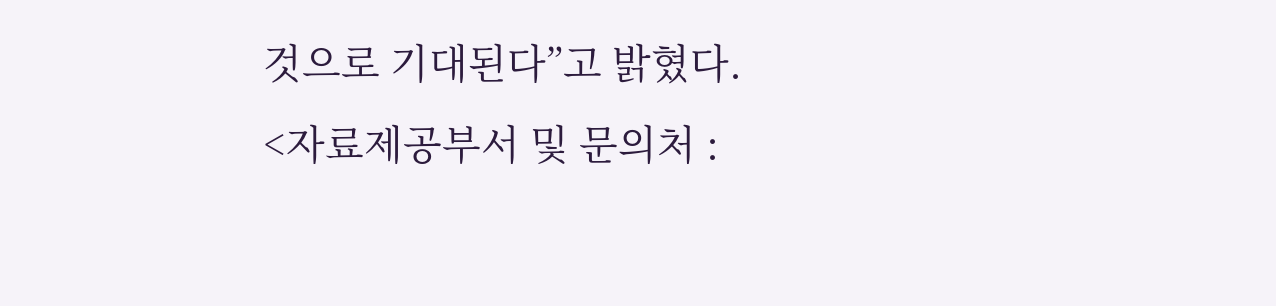것으로 기대된다”고 밝혔다.
<자료제공부서 및 문의처 :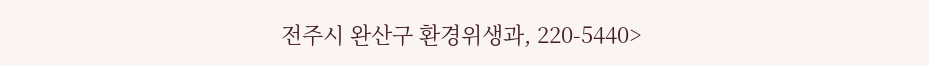전주시 완산구 환경위생과, 220-5440>